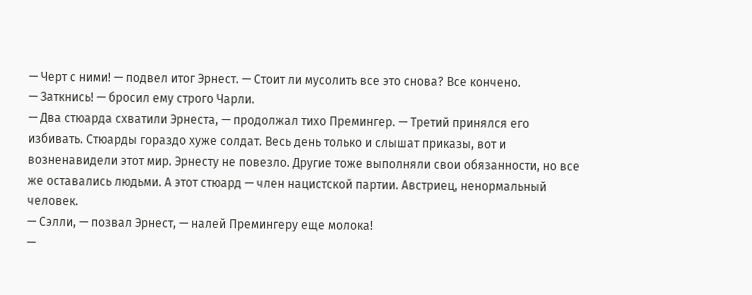— Черт с ними! — подвел итог Эрнест. — Стоит ли мусолить все это снова? Все кончено.
— Заткнись! — бросил ему строго Чарли.
— Два стюарда схватили Эрнеста, — продолжал тихо Премингер. — Третий принялся его избивать. Стюарды гораздо хуже солдат. Весь день только и слышат приказы, вот и возненавидели этот мир. Эрнесту не повезло. Другие тоже выполняли свои обязанности, но все же оставались людьми. А этот стюард — член нацистской партии. Австриец, ненормальный человек.
— Сэлли, — позвал Эрнест, — налей Премингеру еще молока!
—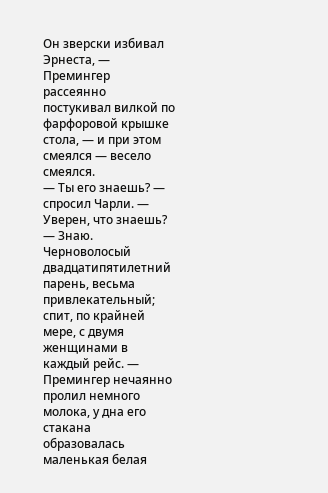Он зверски избивал Эрнеста, — Премингер рассеянно постукивал вилкой по фарфоровой крышке стола, — и при этом смеялся — весело смеялся.
— Ты его знаешь? — спросил Чарли. — Уверен, что знаешь?
— Знаю. Черноволосый двадцатипятилетний парень, весьма привлекательный; спит, по крайней мере, с двумя женщинами в каждый рейс. — Премингер нечаянно пролил немного молока, у дна его стакана образовалась маленькая белая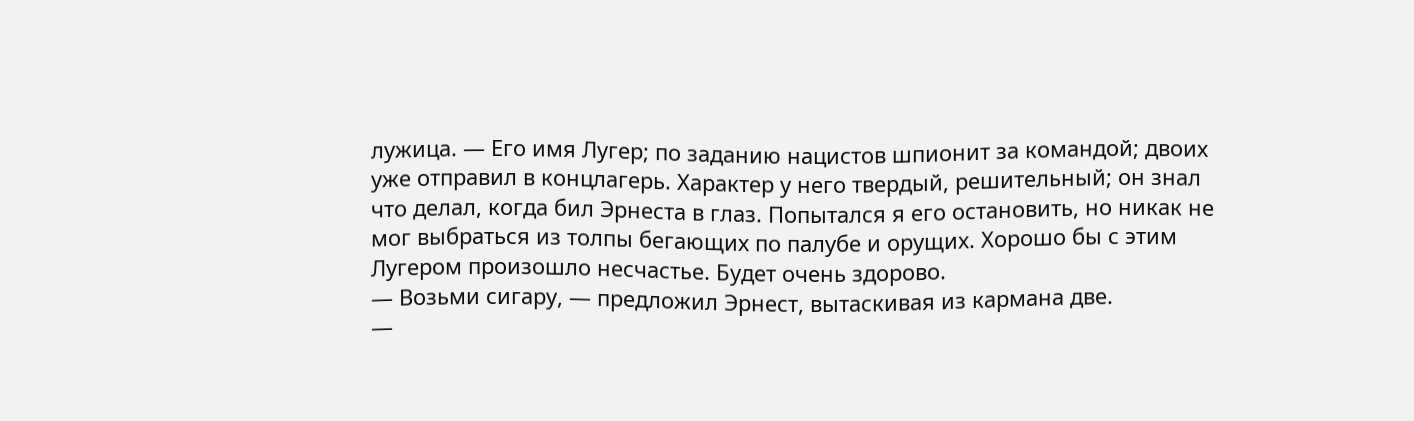лужица. — Его имя Лугер; по заданию нацистов шпионит за командой; двоих уже отправил в концлагерь. Характер у него твердый, решительный; он знал что делал, когда бил Эрнеста в глаз. Попытался я его остановить, но никак не мог выбраться из толпы бегающих по палубе и орущих. Хорошо бы с этим Лугером произошло несчастье. Будет очень здорово.
— Возьми сигару, — предложил Эрнест, вытаскивая из кармана две.
—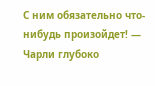С ним обязательно что-нибудь произойдет! — Чарли глубоко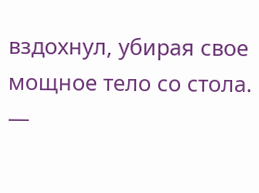вздохнул, убирая свое мощное тело со стола. —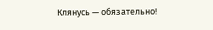Клянусь — обязательно!